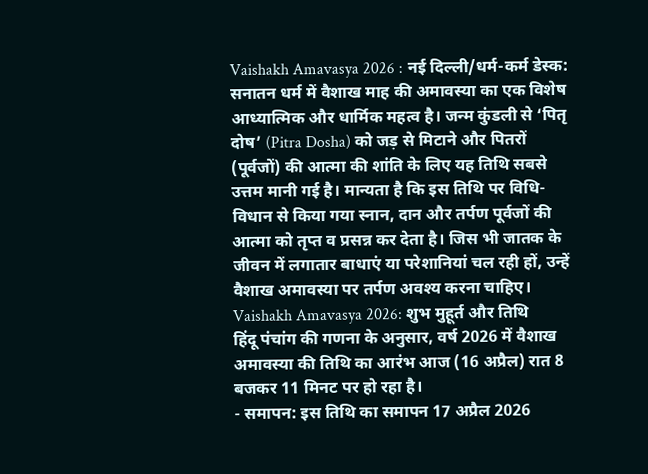Vaishakh Amavasya 2026 : नई दिल्ली/धर्म-कर्म डेस्क: सनातन धर्म में वैशाख माह की अमावस्या का एक विशेष आध्यात्मिक और धार्मिक महत्व है। जन्म कुंडली से ‘पितृ दोष’ (Pitra Dosha) को जड़ से मिटाने और पितरों (पूर्वजों) की आत्मा की शांति के लिए यह तिथि सबसे उत्तम मानी गई है। मान्यता है कि इस तिथि पर विधि-विधान से किया गया स्नान, दान और तर्पण पूर्वजों की आत्मा को तृप्त व प्रसन्न कर देता है। जिस भी जातक के जीवन में लगातार बाधाएं या परेशानियां चल रही हों, उन्हें वैशाख अमावस्या पर तर्पण अवश्य करना चाहिए।
Vaishakh Amavasya 2026: शुभ मुहूर्त और तिथि
हिंदू पंचांग की गणना के अनुसार, वर्ष 2026 में वैशाख अमावस्या की तिथि का आरंभ आज (16 अप्रैल) रात 8 बजकर 11 मिनट पर हो रहा है।
- समापन: इस तिथि का समापन 17 अप्रैल 2026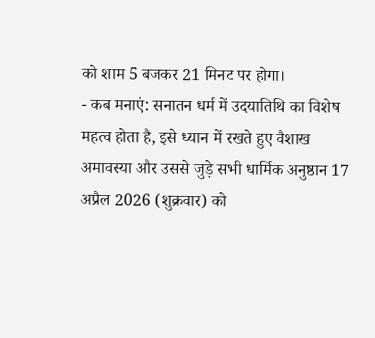को शाम 5 बजकर 21 मिनट पर होगा।
- कब मनाएं: सनातन धर्म में उदयातिथि का विशेष महत्व होता है, इसे ध्यान में रखते हुए वैशाख अमावस्या और उससे जुड़े सभी धार्मिक अनुष्ठान 17 अप्रैल 2026 (शुक्रवार) को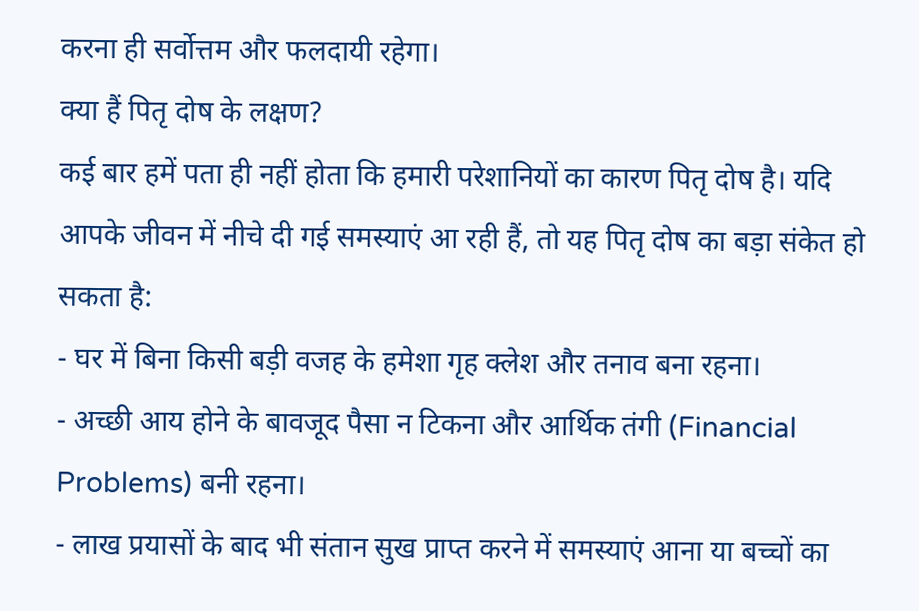करना ही सर्वोत्तम और फलदायी रहेगा।
क्या हैं पितृ दोष के लक्षण?
कई बार हमें पता ही नहीं होता कि हमारी परेशानियों का कारण पितृ दोष है। यदि आपके जीवन में नीचे दी गई समस्याएं आ रही हैं, तो यह पितृ दोष का बड़ा संकेत हो सकता है:
- घर में बिना किसी बड़ी वजह के हमेशा गृह क्लेश और तनाव बना रहना।
- अच्छी आय होने के बावजूद पैसा न टिकना और आर्थिक तंगी (Financial Problems) बनी रहना।
- लाख प्रयासों के बाद भी संतान सुख प्राप्त करने में समस्याएं आना या बच्चों का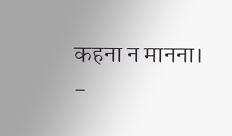कहना न मानना।
-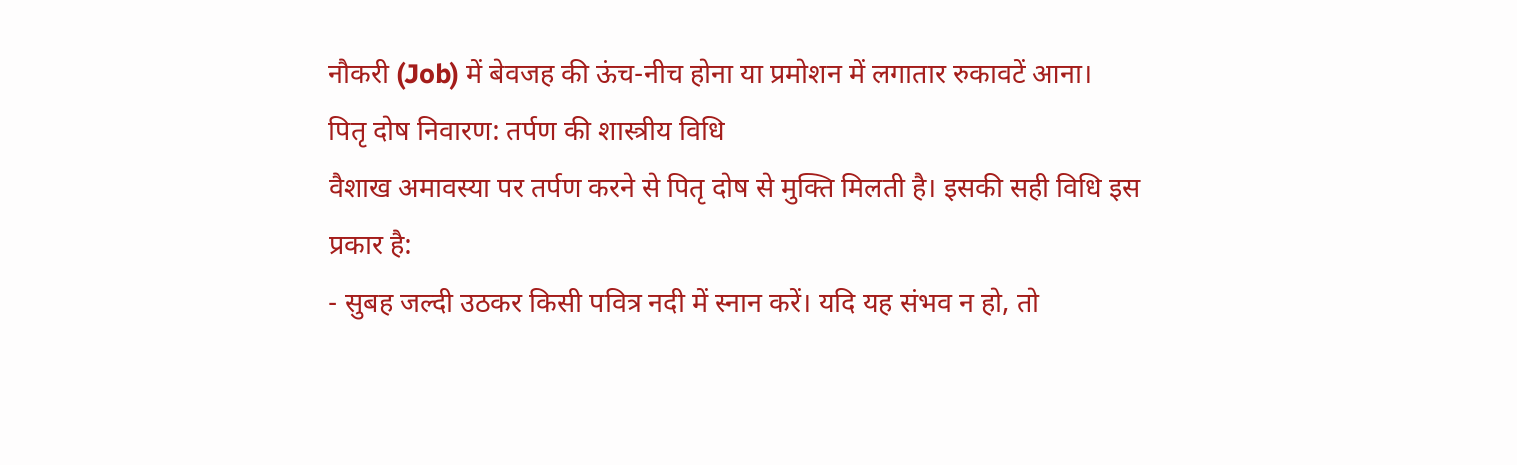नौकरी (Job) में बेवजह की ऊंच-नीच होना या प्रमोशन में लगातार रुकावटें आना।
पितृ दोष निवारण: तर्पण की शास्त्रीय विधि
वैशाख अमावस्या पर तर्पण करने से पितृ दोष से मुक्ति मिलती है। इसकी सही विधि इस प्रकार है:
- सुबह जल्दी उठकर किसी पवित्र नदी में स्नान करें। यदि यह संभव न हो, तो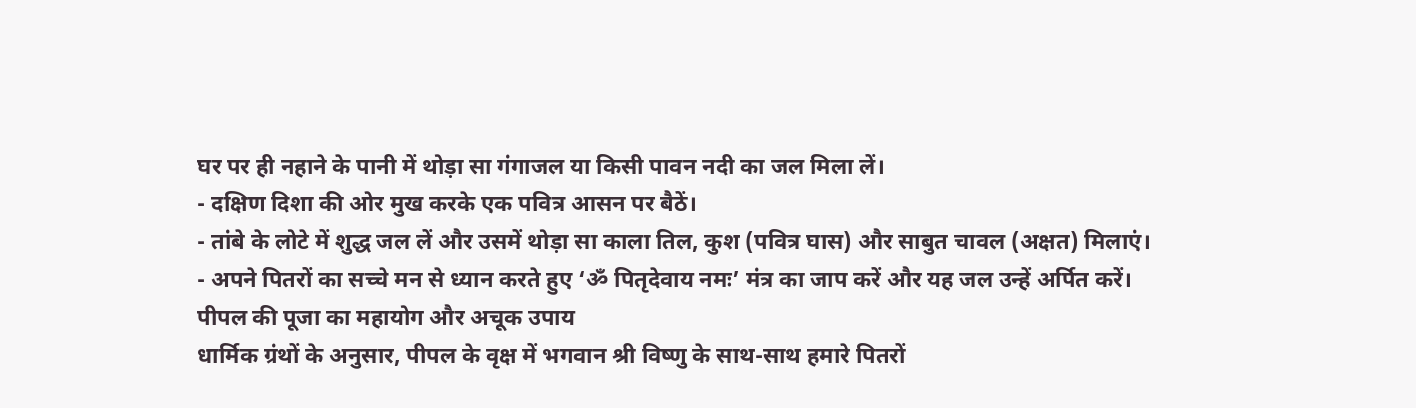घर पर ही नहाने के पानी में थोड़ा सा गंगाजल या किसी पावन नदी का जल मिला लें।
- दक्षिण दिशा की ओर मुख करके एक पवित्र आसन पर बैठें।
- तांबे के लोटे में शुद्ध जल लें और उसमें थोड़ा सा काला तिल, कुश (पवित्र घास) और साबुत चावल (अक्षत) मिलाएं।
- अपने पितरों का सच्चे मन से ध्यान करते हुए ‘ॐ पितृदेवाय नमः’ मंत्र का जाप करें और यह जल उन्हें अर्पित करें।
पीपल की पूजा का महायोग और अचूक उपाय
धार्मिक ग्रंथों के अनुसार, पीपल के वृक्ष में भगवान श्री विष्णु के साथ-साथ हमारे पितरों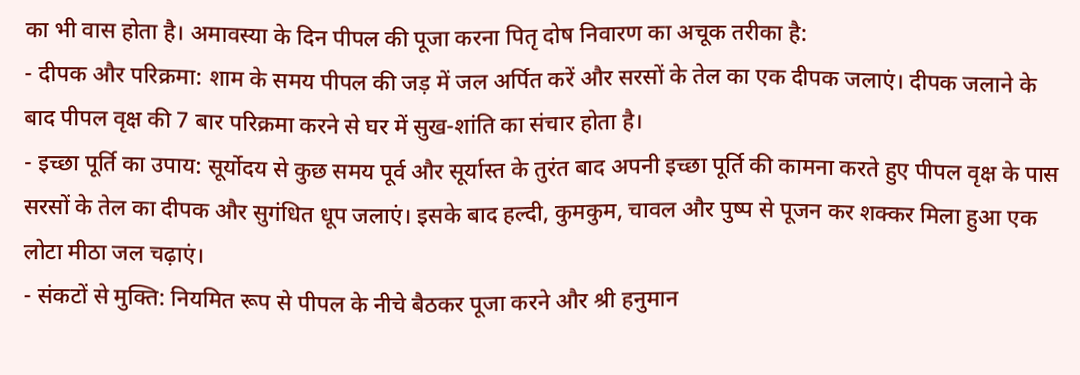का भी वास होता है। अमावस्या के दिन पीपल की पूजा करना पितृ दोष निवारण का अचूक तरीका है:
- दीपक और परिक्रमा: शाम के समय पीपल की जड़ में जल अर्पित करें और सरसों के तेल का एक दीपक जलाएं। दीपक जलाने के बाद पीपल वृक्ष की 7 बार परिक्रमा करने से घर में सुख-शांति का संचार होता है।
- इच्छा पूर्ति का उपाय: सूर्योदय से कुछ समय पूर्व और सूर्यास्त के तुरंत बाद अपनी इच्छा पूर्ति की कामना करते हुए पीपल वृक्ष के पास सरसों के तेल का दीपक और सुगंधित धूप जलाएं। इसके बाद हल्दी, कुमकुम, चावल और पुष्प से पूजन कर शक्कर मिला हुआ एक लोटा मीठा जल चढ़ाएं।
- संकटों से मुक्ति: नियमित रूप से पीपल के नीचे बैठकर पूजा करने और श्री हनुमान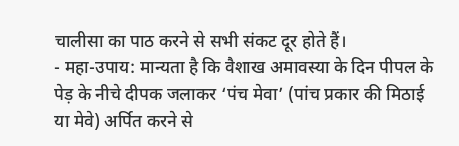चालीसा का पाठ करने से सभी संकट दूर होते हैं।
- महा-उपाय: मान्यता है कि वैशाख अमावस्या के दिन पीपल के पेड़ के नीचे दीपक जलाकर ‘पंच मेवा’ (पांच प्रकार की मिठाई या मेवे) अर्पित करने से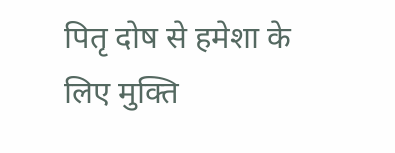पितृ दोष से हमेशा के लिए मुक्ति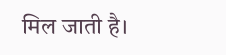मिल जाती है।